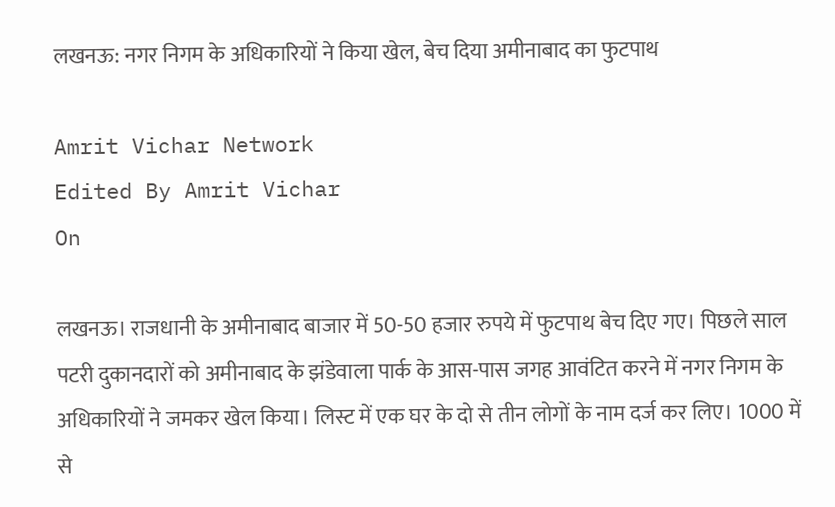लखनऊ: नगर निगम के अधिकारियों ने किया खेल, बेच दिया अमीनाबाद का फुटपाथ

Amrit Vichar Network
Edited By Amrit Vichar
On

लखनऊ। राजधानी के अमीनाबाद बाजार में 50-50 हजार रुपये में फुटपाथ बेच दिए गए। पिछले साल पटरी दुकानदारों को अमीनाबाद के झंडेवाला पार्क के आस-पास जगह आवंटित करने में नगर निगम के अधिकारियों ने जमकर खेल किया। लिस्ट में एक घर के दो से तीन लोगों के नाम दर्ज कर लिए। 1000 में से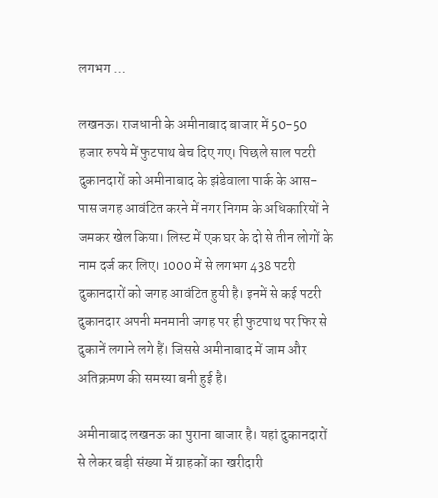लगभग …

लखनऊ। राजधानी के अमीनाबाद बाजार में 50-50 हजार रुपये में फुटपाथ बेच दिए गए। पिछले साल पटरी दुकानदारों को अमीनाबाद के झंडेवाला पार्क के आस-पास जगह आवंटित करने में नगर निगम के अधिकारियों ने जमकर खेल किया। लिस्ट में एक घर के दो से तीन लोगों के नाम दर्ज कर लिए। 1000 में से लगभग 438 पटरी दुकानदारों को जगह आवंटित हुयी है। इनमें से कई पटरी दुकानदार अपनी मनमानी जगह पर ही फुटपाथ पर फिर से दुकानें लगाने लगे हैं। जिससे अमीनाबाद में जाम और अतिक्रमण की समस्या बनी हुई है।

अमीनाबाद लखनऊ का पुराना बाजार है। यहां दुकानदारों से लेकर बड़ी संख्या में ग्राहकों का खरीदारी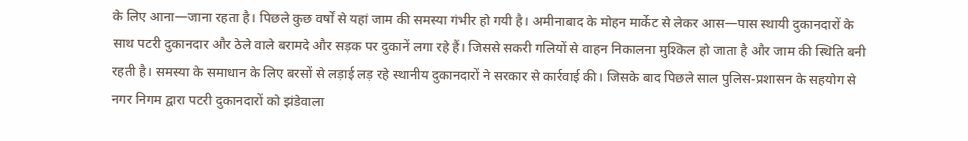के लिए आना—जाना रहता है। पिछले कुछ वर्षों से यहां जाम की समस्या गंभीर हो गयी है। अमीनाबाद के मोहन मार्केट से लेकर आस—पास स्थायी दुकानदारों के साथ पटरी दुकानदार और ठेले वाले बरामदे और सड़क पर दुकानें लगा रहे हैं। जिससे सकरी गलियों से वाहन निकालना मुश्किल हो जाता है और जाम की स्थिति बनी रहती है। समस्या के समाधान के लिए बरसों से लड़ाई लड़ रहे स्थानीय दुकानदारों ने सरकार से कार्रवाई की। जिसके बाद पिछले साल पुलिस-प्रशासन के सहयोग से नगर निगम द्वारा पटरी दुकानदारों को झंडेवाला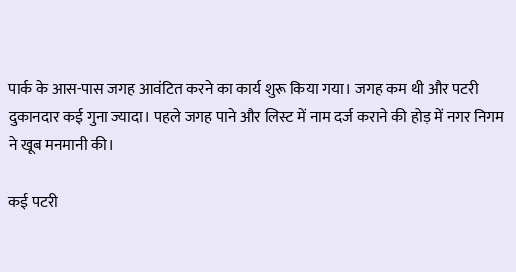पार्क के आस-पास जगह आवंटित करने का कार्य शुरू किया गया। जगह कम थी और पटरी दुकानदार कई गुना ज्यादा। पहले जगह पाने और लिस्ट में नाम दर्ज कराने की होड़ में नगर निगम ने खूब मनमानी की।

कई पटरी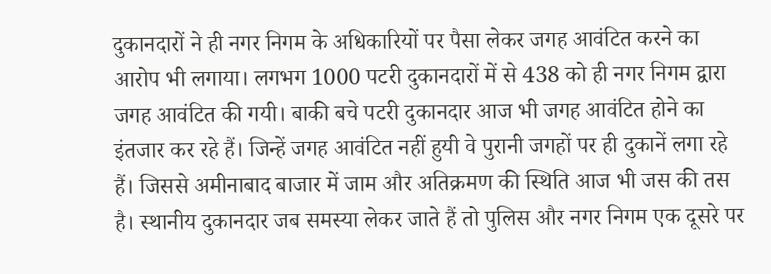दुकानदारों ने ही नगर निगम के अधिकारियों पर पैसा लेकर जगह आवंटित करने का आरोप भी लगाया। लगभग 1000 पटरी दुकानदारों में से 438 को ही नगर निगम द्वारा जगह आवंटित की गयी। बाकी बचे पटरी दुकानदार आज भी जगह आवंटित होने का इंतजार कर रहे हैं। जिन्हें जगह आवंटित नहीं हुयी वे पुरानी जगहों पर ही दुकानें लगा रहे हैं। जिससे अमीनाबाद बाजार में जाम और अतिक्रमण की स्थिति आज भी जस की तस है। स्थानीय दुकानदार जब समस्या लेकर जाते हैं तो पुलिस और नगर निगम एक दूसरे पर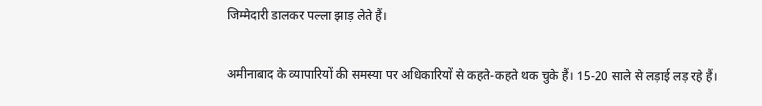जिम्मेदारी डालकर पल्ला झाड़ लेते हैं।

अमीनाबाद के व्यापारियों की समस्या पर अधिकारियों से कहते-कहते थक चुके हैं। 15-20 साले से लड़ाई लड़ रहे हैं।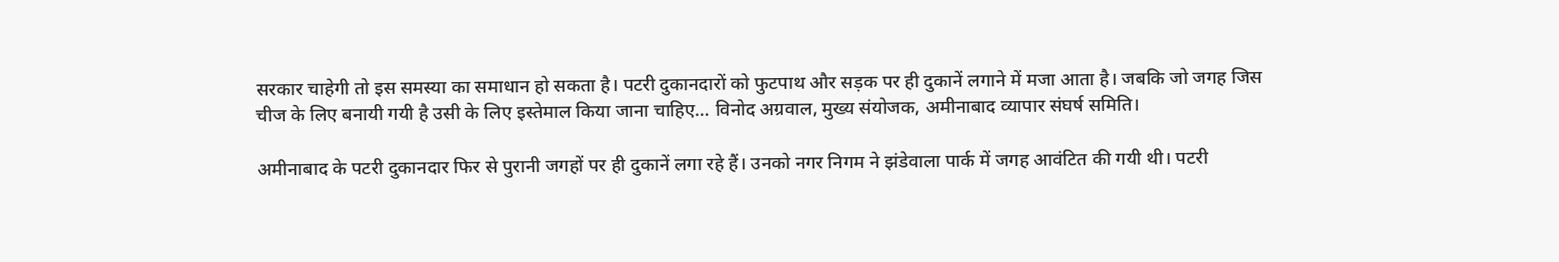सरकार चाहेगी तो इस समस्या का समाधान हो सकता है। पटरी दुकानदारों को फुटपाथ और सड़क पर ही दुकानें लगाने में मजा आता है। जबकि जो जगह जिस चीज के लिए बनायी गयी है उसी के लिए इस्तेमाल किया जाना चाहिए… विनोद अग्रवाल, मुख्य संयोजक, अमीनाबाद व्यापार संघर्ष समिति।

अमीनाबाद के पटरी दुकानदार फिर से पुरानी जगहों पर ही दुकानें लगा रहे हैं। उनको नगर निगम ने झंडेवाला पार्क में जगह आवंटित की गयी थी। पटरी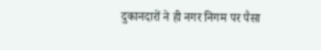दुकानदारों ने ही नगर निगम पर पैसा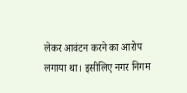लेकर आवंटन करने का आरोप लगाया था। इसीलिए नगर निगम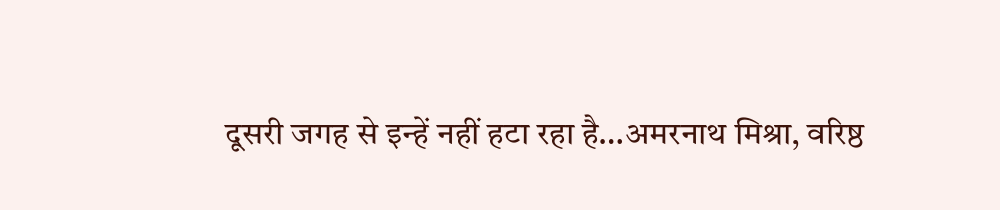दूसरी जगह से इन्हें नहीं हटा रहा है…अमरनाथ मिश्रा, वरिष्ठ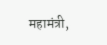महामंत्री,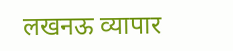लखनऊ व्यापार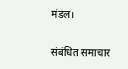मंडल।

संबंधित समाचार